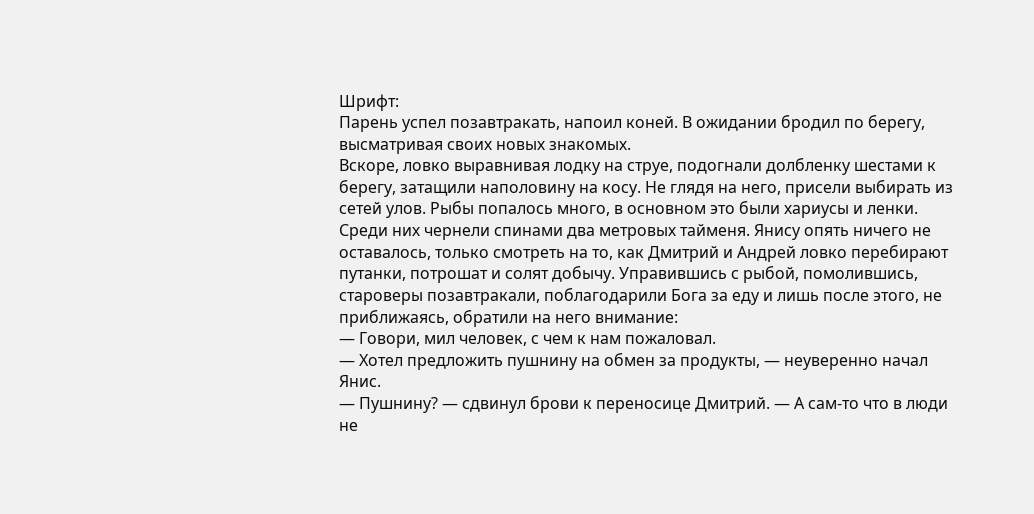Шрифт:
Парень успел позавтракать, напоил коней. В ожидании бродил по берегу, высматривая своих новых знакомых.
Вскоре, ловко выравнивая лодку на струе, подогнали долбленку шестами к берегу, затащили наполовину на косу. Не глядя на него, присели выбирать из сетей улов. Рыбы попалось много, в основном это были хариусы и ленки. Среди них чернели спинами два метровых тайменя. Янису опять ничего не оставалось, только смотреть на то, как Дмитрий и Андрей ловко перебирают путанки, потрошат и солят добычу. Управившись с рыбой, помолившись, староверы позавтракали, поблагодарили Бога за еду и лишь после этого, не приближаясь, обратили на него внимание:
— Говори, мил человек, с чем к нам пожаловал.
— Хотел предложить пушнину на обмен за продукты, — неуверенно начал Янис.
— Пушнину? — сдвинул брови к переносице Дмитрий. — А сам-то что в люди не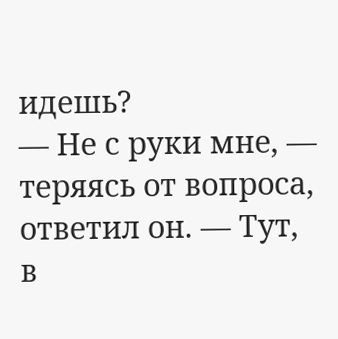идешь?
— Не с руки мне, — теряясь от вопроса, ответил он. — Тут, в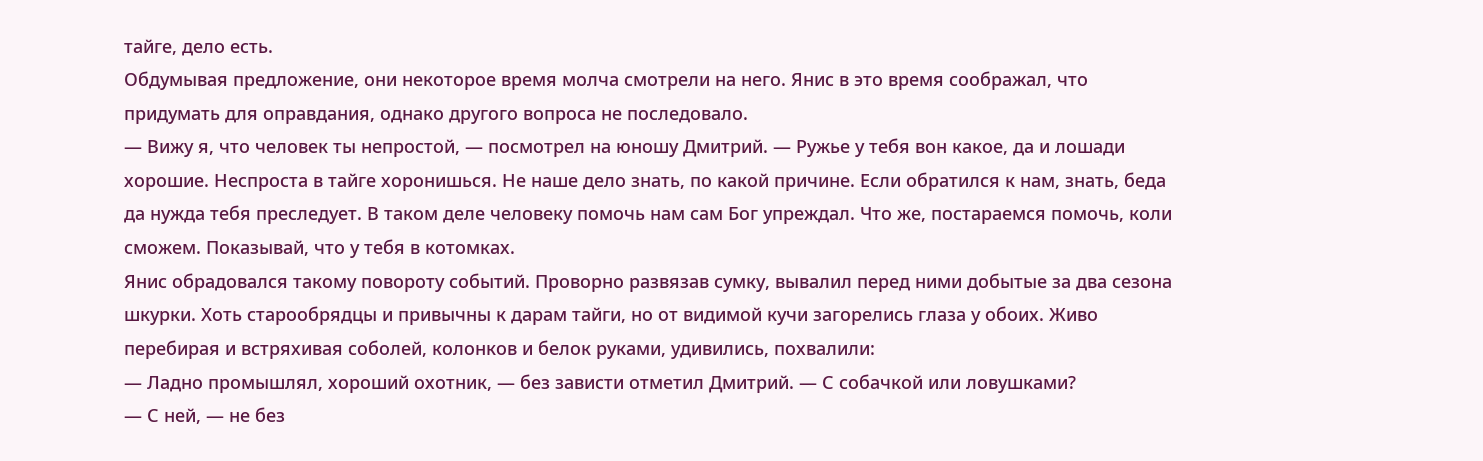тайге, дело есть.
Обдумывая предложение, они некоторое время молча смотрели на него. Янис в это время соображал, что придумать для оправдания, однако другого вопроса не последовало.
— Вижу я, что человек ты непростой, — посмотрел на юношу Дмитрий. — Ружье у тебя вон какое, да и лошади хорошие. Неспроста в тайге хоронишься. Не наше дело знать, по какой причине. Если обратился к нам, знать, беда да нужда тебя преследует. В таком деле человеку помочь нам сам Бог упреждал. Что же, постараемся помочь, коли сможем. Показывай, что у тебя в котомках.
Янис обрадовался такому повороту событий. Проворно развязав сумку, вывалил перед ними добытые за два сезона шкурки. Хоть старообрядцы и привычны к дарам тайги, но от видимой кучи загорелись глаза у обоих. Живо перебирая и встряхивая соболей, колонков и белок руками, удивились, похвалили:
— Ладно промышлял, хороший охотник, — без зависти отметил Дмитрий. — С собачкой или ловушками?
— С ней, — не без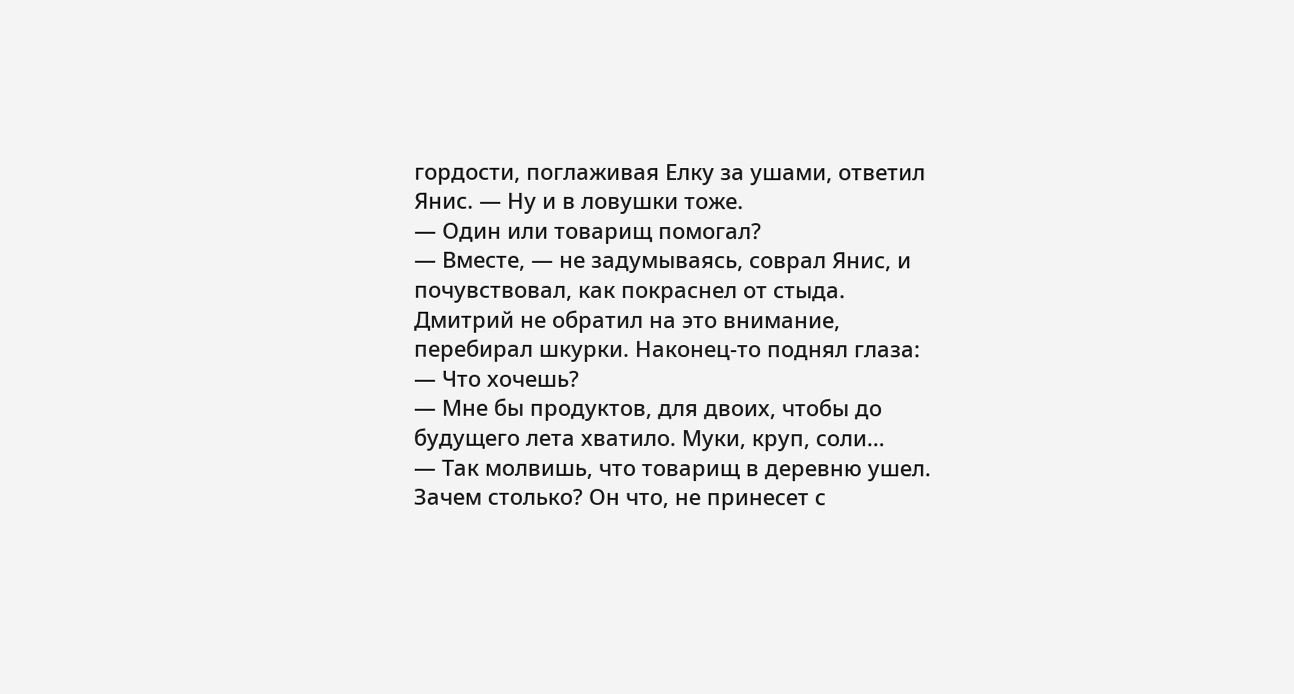гордости, поглаживая Елку за ушами, ответил Янис. — Ну и в ловушки тоже.
— Один или товарищ помогал?
— Вместе, — не задумываясь, соврал Янис, и почувствовал, как покраснел от стыда.
Дмитрий не обратил на это внимание, перебирал шкурки. Наконец-то поднял глаза:
— Что хочешь?
— Мне бы продуктов, для двоих, чтобы до будущего лета хватило. Муки, круп, соли…
— Так молвишь, что товарищ в деревню ушел. Зачем столько? Он что, не принесет с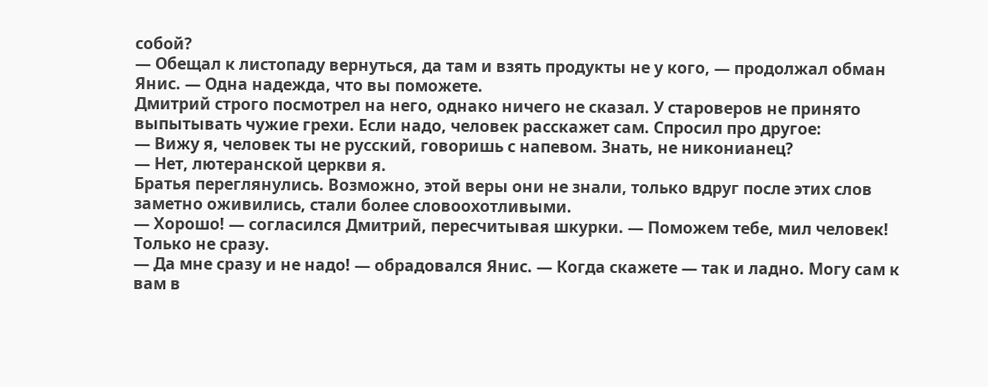собой?
— Обещал к листопаду вернуться, да там и взять продукты не у кого, — продолжал обман Янис. — Одна надежда, что вы поможете.
Дмитрий строго посмотрел на него, однако ничего не сказал. У староверов не принято выпытывать чужие грехи. Если надо, человек расскажет сам. Спросил про другое:
— Вижу я, человек ты не русский, говоришь с напевом. Знать, не никонианец?
— Нет, лютеранской церкви я.
Братья переглянулись. Возможно, этой веры они не знали, только вдруг после этих слов заметно оживились, стали более словоохотливыми.
— Хорошо! — согласился Дмитрий, пересчитывая шкурки. — Поможем тебе, мил человек! Только не сразу.
— Да мне сразу и не надо! — обрадовался Янис. — Когда скажете — так и ладно. Могу сам к вам в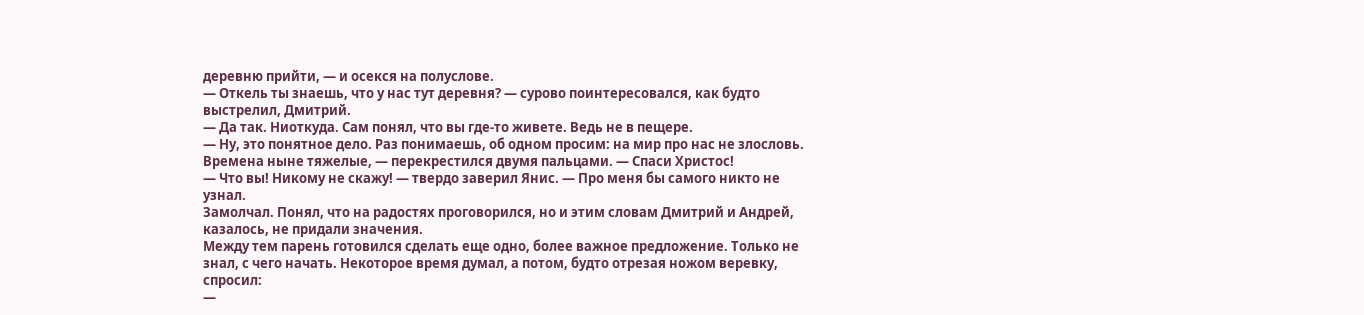деревню прийти, — и осекся на полуслове.
— Откель ты знаешь, что у нас тут деревня? — сурово поинтересовался, как будто выстрелил, Дмитрий.
— Да так. Ниоткуда. Сам понял, что вы где-то живете. Ведь не в пещере.
— Ну, это понятное дело. Раз понимаешь, об одном просим: на мир про нас не злословь. Времена ныне тяжелые, — перекрестился двумя пальцами. — Спаси Христос!
— Что вы! Никому не скажу! — твердо заверил Янис. — Про меня бы самого никто не узнал.
Замолчал. Понял, что на радостях проговорился, но и этим словам Дмитрий и Андрей, казалось, не придали значения.
Между тем парень готовился сделать еще одно, более важное предложение. Только не знал, с чего начать. Некоторое время думал, а потом, будто отрезая ножом веревку, спросил:
—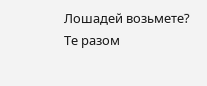Лошадей возьмете?
Те разом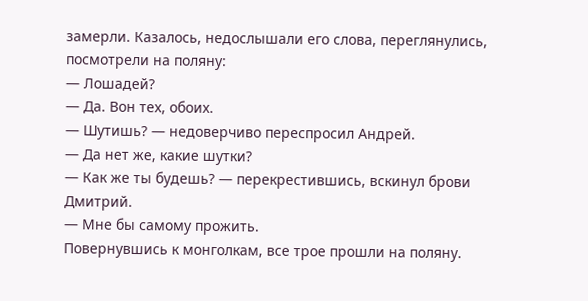замерли. Казалось, недослышали его слова, переглянулись, посмотрели на поляну:
— Лошадей?
— Да. Вон тех, обоих.
— Шутишь? — недоверчиво переспросил Андрей.
— Да нет же, какие шутки?
— Как же ты будешь? — перекрестившись, вскинул брови Дмитрий.
— Мне бы самому прожить.
Повернувшись к монголкам, все трое прошли на поляну.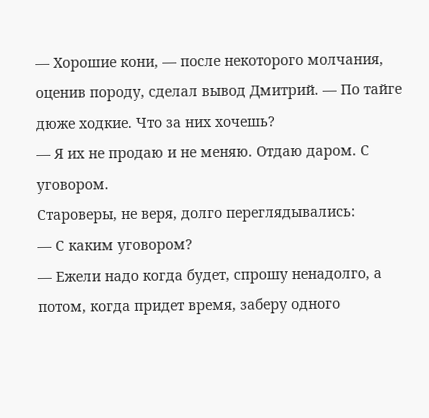— Хорошие кони, — после некоторого молчания, оценив породу, сделал вывод Дмитрий. — По тайге дюже ходкие. Что за них хочешь?
— Я их не продаю и не меняю. Отдаю даром. С уговором.
Староверы, не веря, долго переглядывались:
— С каким уговором?
— Ежели надо когда будет, спрошу ненадолго, а потом, когда придет время, заберу одного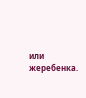или жеребенка.